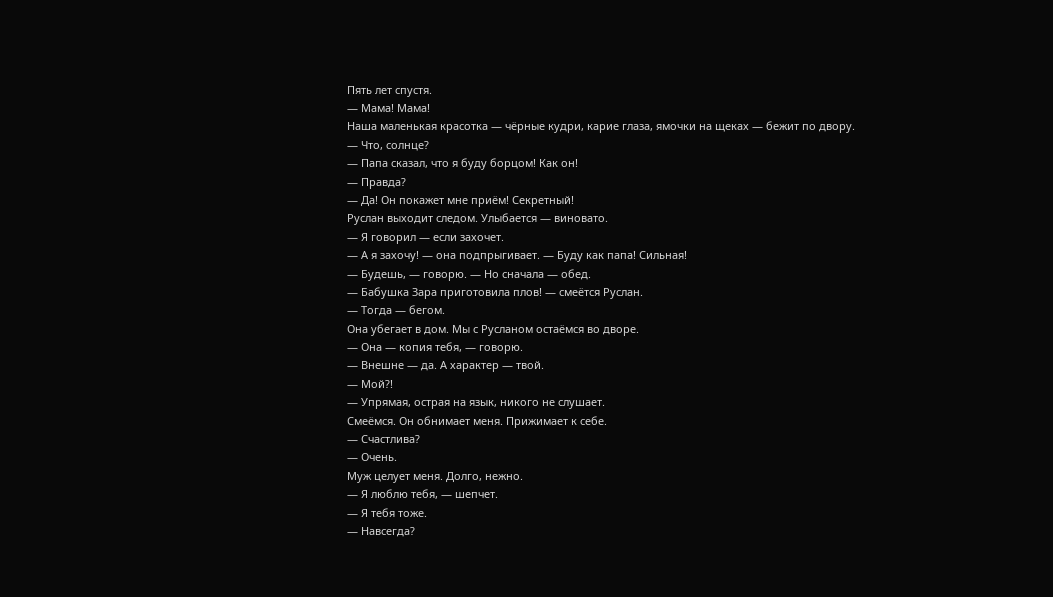Пять лет спустя.
— Мама! Мама!
Наша маленькая красотка — чёрные кудри, карие глаза, ямочки на щеках — бежит по двору.
— Что, солнце?
— Папа сказал, что я буду борцом! Как он!
— Правда?
— Да! Он покажет мне приём! Секретный!
Руслан выходит следом. Улыбается — виновато.
— Я говорил — если захочет.
— А я захочу! — она подпрыгивает. — Буду как папа! Сильная!
— Будешь, — говорю. — Но сначала — обед.
— Бабушка Зара приготовила плов! — смеётся Руслан.
— Тогда — бегом.
Она убегает в дом. Мы с Русланом остаёмся во дворе.
— Она — копия тебя, — говорю.
— Внешне — да. А характер — твой.
— Мой?!
— Упрямая, острая на язык, никого не слушает.
Смеёмся. Он обнимает меня. Прижимает к себе.
— Счастлива?
— Очень.
Муж целует меня. Долго, нежно.
— Я люблю тебя, — шепчет.
— Я тебя тоже.
— Навсегда?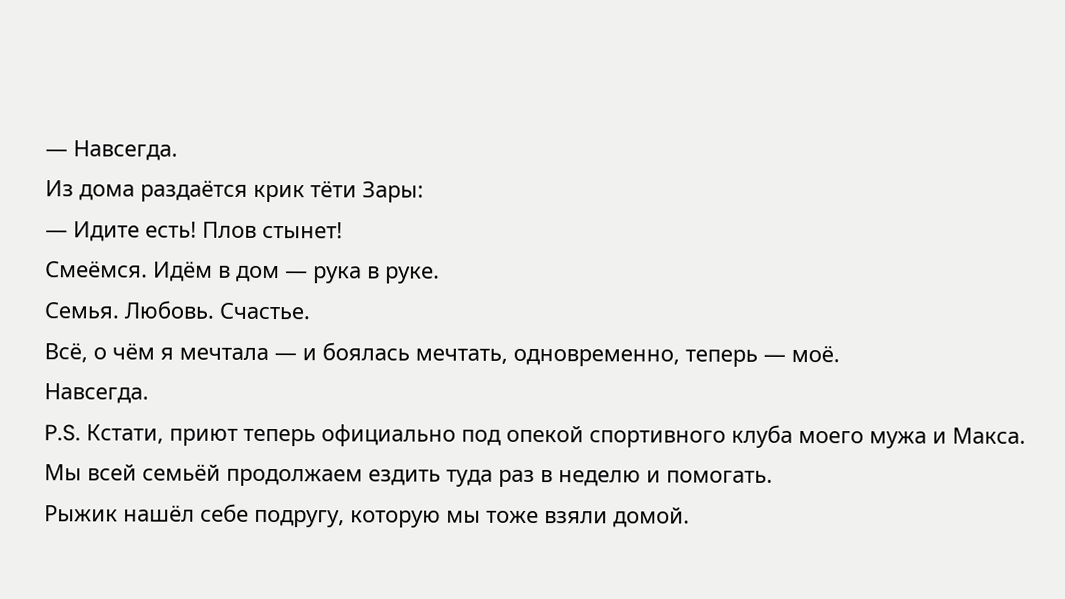— Навсегда.
Из дома раздаётся крик тёти Зары:
— Идите есть! Плов стынет!
Смеёмся. Идём в дом — рука в руке.
Семья. Любовь. Счастье.
Всё, о чём я мечтала — и боялась мечтать, одновременно, теперь — моё.
Навсегда.
P.S. Кстати, приют теперь официально под опекой спортивного клуба моего мужа и Макса.
Мы всей семьёй продолжаем ездить туда раз в неделю и помогать.
Рыжик нашёл себе подругу, которую мы тоже взяли домой.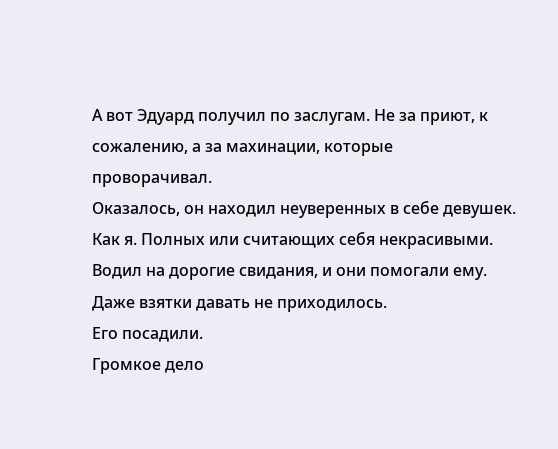А вот Эдуард получил по заслугам. Не за приют, к сожалению, а за махинации, которые проворачивал.
Оказалось, он находил неуверенных в себе девушек. Как я. Полных или считающих себя некрасивыми. Водил на дорогие свидания, и они помогали ему. Даже взятки давать не приходилось.
Его посадили.
Громкое дело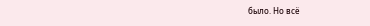было. Но всё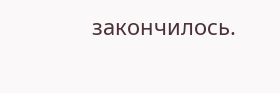закончилось.